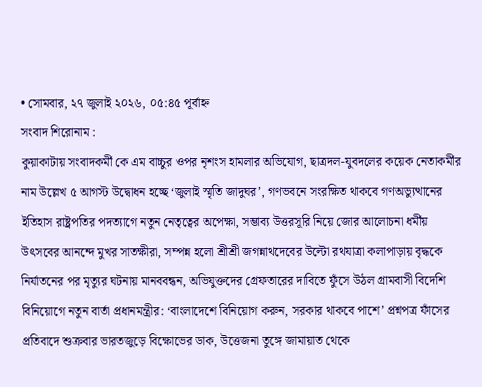• সোমবার, ২৭ জুলাই ২০২৬, ০৫:৪৫ পূর্বাহ্ন
সংবাদ শিরোনাম :
কুয়াকাটায় সংবাদকর্মী কে এম বাচ্চুর ওপর নৃশংস হামলার অভিযোগ, ছাত্রদল-যুবদলের কয়েক নেতাকর্মীর নাম উল্লেখ ৫ আগস্ট উদ্বোধন হচ্ছে ‘জুলাই স্মৃতি জাদুঘর’, গণভবনে সংরক্ষিত থাকবে গণঅভ্যুত্থানের ইতিহাস রাষ্ট্রপতির পদত্যাগে নতুন নেতৃত্বের অপেক্ষা, সম্ভাব্য উত্তরসূরি নিয়ে জোর আলোচনা ধর্মীয় উৎসবের আনন্দে মুখর সাতক্ষীরা, সম্পন্ন হলো শ্রীশ্রী জগন্নাথদেবের উল্টো রথযাত্রা কলাপাড়ায় বৃদ্ধকে নির্যাতনের পর মৃত্যুর ঘটনায় মানববন্ধন, অভিযুক্তদের গ্রেফতারের দাবিতে ফুঁসে উঠল গ্রামবাসী বিদেশি বিনিয়োগে নতুন বার্তা প্রধানমন্ত্রীর: ‘বাংলাদেশে বিনিয়োগ করুন, সরকার থাকবে পাশে’ প্রশ্নপত্র ফাঁসের প্রতিবাদে শুক্রবার ভারতজুড়ে বিক্ষোভের ডাক, উত্তেজনা তুঙ্গে জামায়াত থেকে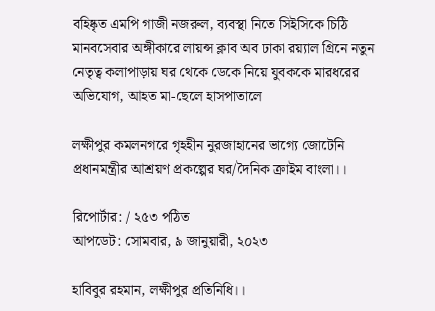বহিষ্কৃত এমপি গাজী নজরুল, ব্যবস্থা নিতে সিইসিকে চিঠি মানবসেবার অঙ্গীকারে লায়ন্স ক্লাব অব ঢাকা রয়্যাল গ্রিনে নতুন নেতৃত্ব কলাপাড়ায় ঘর থেকে ডেকে নিয়ে যুবককে মারধরের অভিযোগ, আহত মা-ছেলে হাসপাতালে

লক্ষীপুর কমলনগরে গৃহহীন নুরজাহানের ভাগ্যে জোটেনি প্রধানমন্ত্রীর আশ্রয়ণ প্রকল্পের ঘর/দৈনিক ক্রাইম বাংলা।।

রিপোর্টার: / ২৫৩ পঠিত
আপডেট: সোমবার, ৯ জানুয়ারী, ২০২৩

হাবিবুর রহমান, লক্ষীপুর প্রতিনিধি।।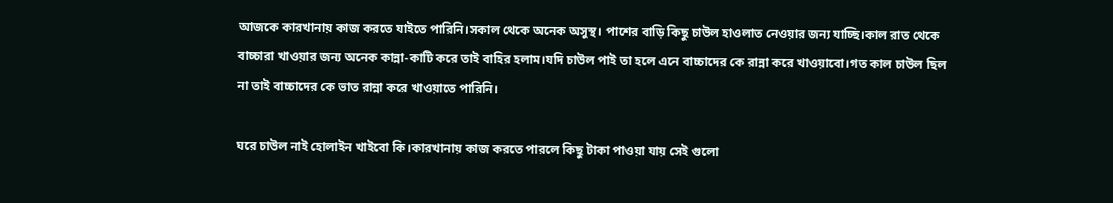আজকে কারখানায় কাজ করতে যাইতে পারিনি।সকাল থেকে অনেক অসুস্থ। পাশের বাড়ি কিছু চাউল হাওলাত নেওয়ার জন্য যাচ্ছি।কাল রাত থেকে বাচ্চারা খাওয়ার জন্য অনেক কান্না-কাটি করে তাই বাহির হলাম।যদি চাউল পাই তা হলে এনে বাচ্চাদের কে রান্না করে খাওয়াবো।গত কাল চাউল ছিল না তাই বাচ্চাদের কে ভাত রান্না করে খাওয়াতে পারিনি।

ঘরে চাউল নাই হোলাইন খাইবো কি।কারখানায় কাজ করতে পারলে কিছু টাকা পাওয়া যায় সেই গুলো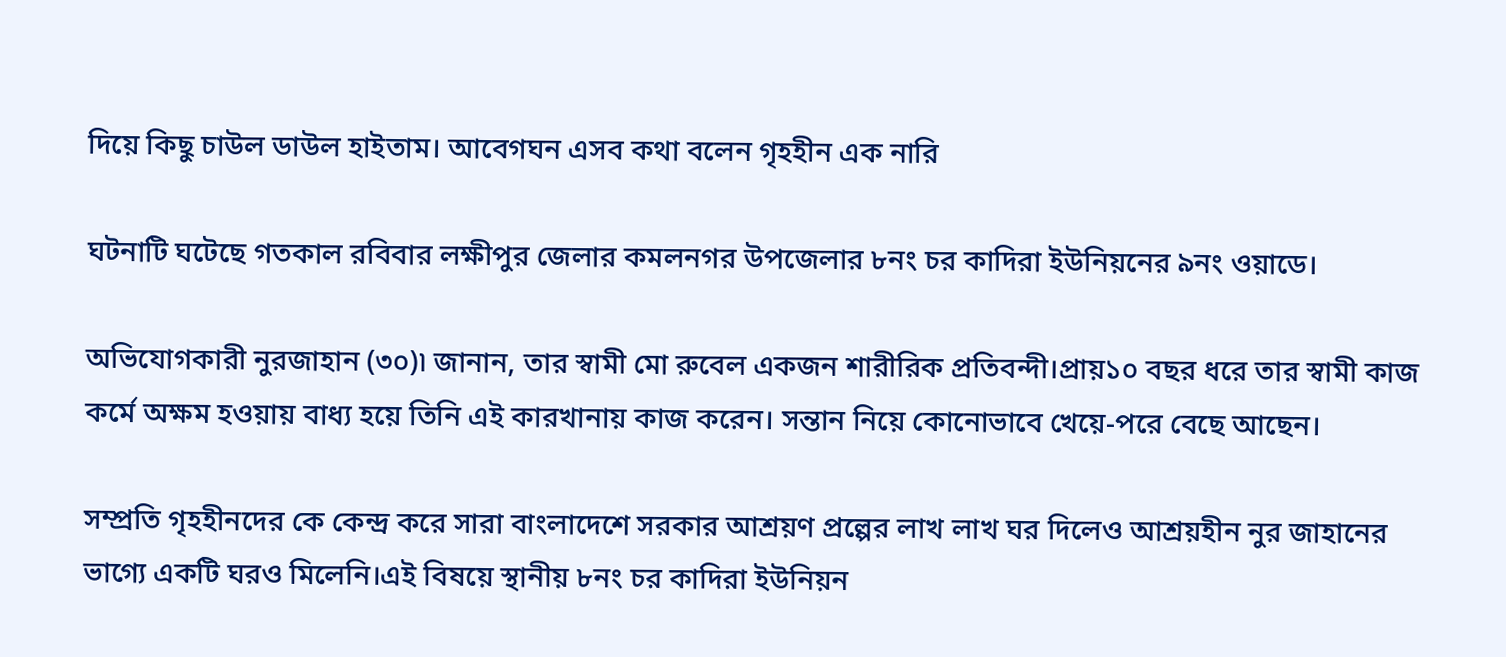দিয়ে কিছু চাউল ডাউল হাইতাম। আবেগঘন এসব কথা বলেন গৃহহীন এক নারি

ঘটনাটি ঘটেছে গতকাল রবিবার লক্ষীপুর জেলার কমলনগর উপজেলার ৮নং চর কাদিরা ইউনিয়নের ৯নং ওয়াডে।

অভিযোগকারী নুরজাহান (৩০)৷ জানান, তার স্বামী মো রুবেল একজন শারীরিক প্রতিবন্দী।প্রায়১০ বছর ধরে তার স্বামী কাজ কর্মে অক্ষম হওয়ায় বাধ্য হয়ে তিনি এই কারখানায় কাজ করেন। সন্তান নিয়ে কোনোভাবে খেয়ে-পরে বেছে আছেন।

সম্প্রতি গৃহহীনদের কে কেন্দ্র করে সারা বাংলাদেশে সরকার আশ্রয়ণ প্রল্পের লাখ লাখ ঘর দিলেও আশ্রয়হীন নুর জাহানের ভাগ্যে একটি ঘরও মিলেনি।এই বিষয়ে স্থানীয় ৮নং চর কাদিরা ইউনিয়ন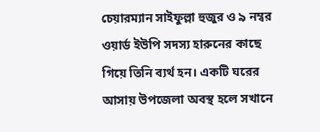চেয়ারম্যান সাইফুল্লা হুজুর ও ৯ নম্বর ওয়ার্ড ইউপি সদস্য হারুনের কাছে গিয়ে তিনি ব্যর্থ হন। একটি ঘরের আসায় উপজেলা অবস্থ হলে সখানে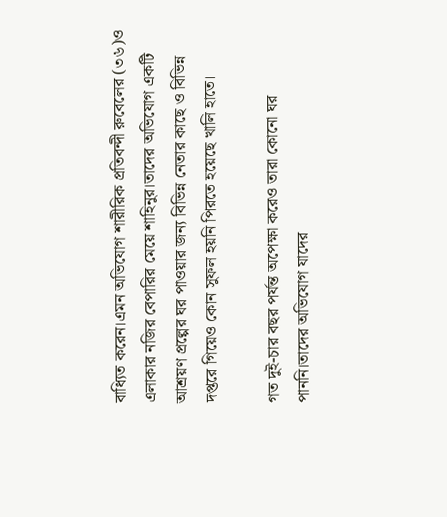বাধ্যিত করেন।এমন অভিযোগ শারীরিক প্রতিবন্দী রুবেলের (৩৬)ও এলাকার নজির বেপারির মেয়ে শাহিনুর।তাদের অভিযোগ একটি আশ্রয়ণ প্রল্পের ঘর পাওয়ার জন্য বিভিন্ন নেতার কাছে ও বিভিন্ন দপ্তরে গিয়েও কোন সুফল হয়নি পিরতে হয়েছে খালি হাতে।

গত দুই-চার বছর পর্যন্ত অপেক্ষা করেও তারা কোনো ঘর পাননি।তাদের অভিযোগ যাদের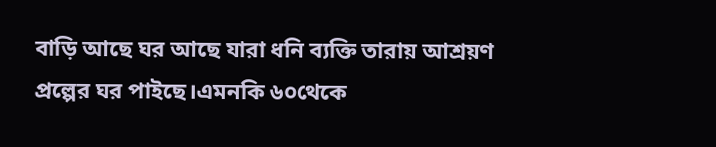বাড়ি আছে ঘর আছে যারা ধনি ব্যক্তি তারায় আশ্রয়ণ প্রল্পের ঘর পাইছে।এমনকি ৬০থেকে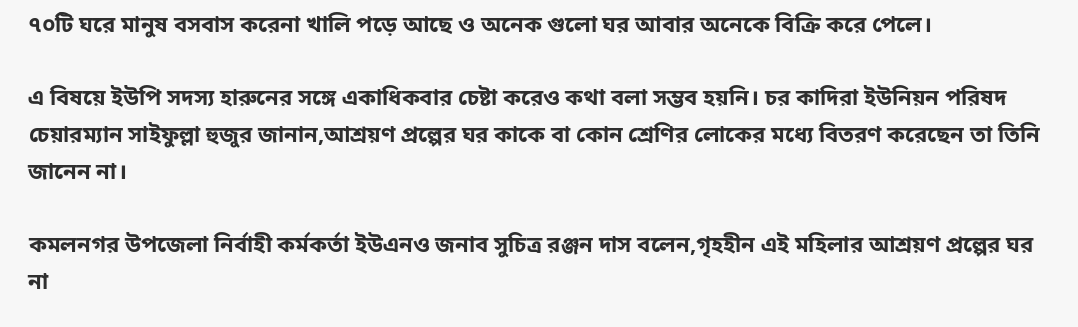৭০টি ঘরে মানুষ বসবাস করেনা খালি পড়ে আছে ও অনেক গুলো ঘর আবার অনেকে বিক্রি করে পেলে।

এ বিষয়ে ইউপি সদস্য হারুনের সঙ্গে একাধিকবার চেষ্টা করেও কথা বলা সম্ভব হয়নি। চর কাদিরা ইউনিয়ন পরিষদ চেয়ারম্যান সাইফুল্লা হুজুর জানান,আশ্রয়ণ প্রল্পের ঘর কাকে বা কোন শ্রেণির লোকের মধ্যে বিতরণ করেছেন তা তিনি জানেন না।

কমলনগর উপজেলা নির্বাহী কর্মকর্তা ইউএনও জনাব সুচিত্র রঞ্জন দাস বলেন,গৃহহীন এই মহিলার আশ্রয়ণ প্রল্পের ঘর না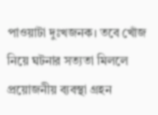পাওয়াটা দুঃখজনক। তবে খোঁজ নিয়ে ঘটনার সত্যতা মিললে প্রয়োজনীয় ব্যবস্থা গ্রহন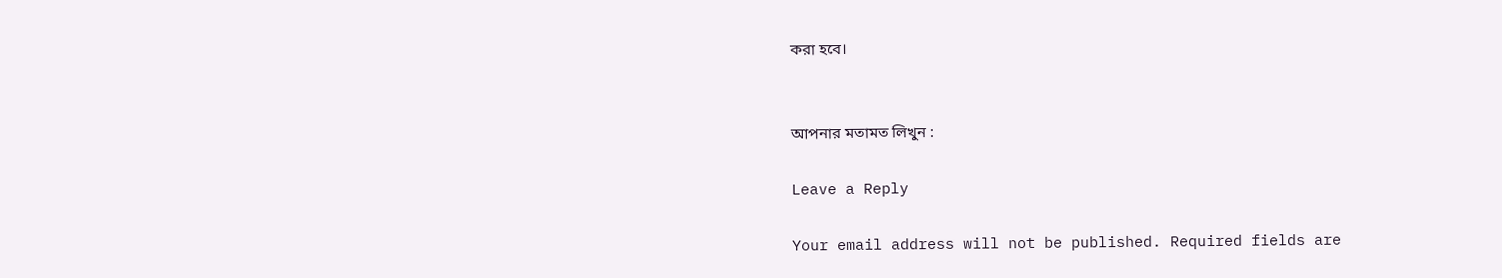করা হবে।


আপনার মতামত লিখুন :

Leave a Reply

Your email address will not be published. Required fields are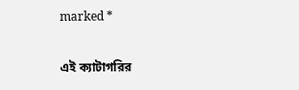marked *

এই ক্যাটাগরির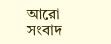আরো সংবাদ